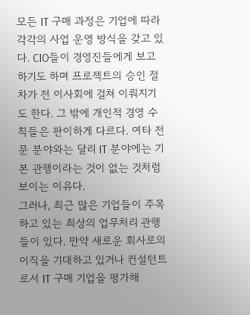모든 IT 구매 과정은 기업에 따라 각각의 사업 운영 방식을 갖고 있다. CIO들이 경영진들에게 보고하기도 하며 프로젝트의 승인 절차가 전 이사회에 걸쳐 이뤄지기도 한다. 그 밖에 개인적 경영 수칙들은 판이하게 다르다. 여타 전문 분야와는 달리 IT 분야에는 기본 관행이라는 것이 없는 것처럼 보이는 이유다.
그러나, 최근 많은 기업들이 주목하고 있는 최상의 업무처리 관행들이 있다. 만약 새로운 회사로의 이직을 기대하고 있거나 컨설턴트로서 IT 구매 기업을 평가해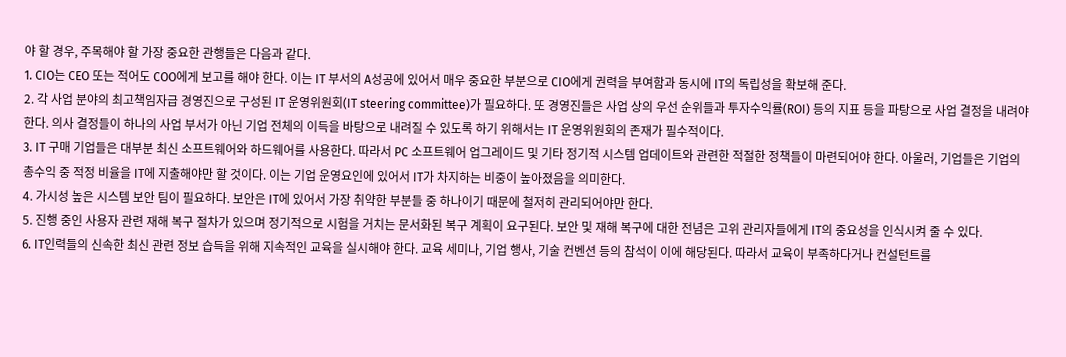야 할 경우, 주목해야 할 가장 중요한 관행들은 다음과 같다.
1. CIO는 CEO 또는 적어도 COO에게 보고를 해야 한다. 이는 IT 부서의 A성공에 있어서 매우 중요한 부분으로 CIO에게 권력을 부여함과 동시에 IT의 독립성을 확보해 준다.
2. 각 사업 분야의 최고책임자급 경영진으로 구성된 IT 운영위원회(IT steering committee)가 필요하다. 또 경영진들은 사업 상의 우선 순위들과 투자수익률(ROI) 등의 지표 등을 파탕으로 사업 결정을 내려야 한다. 의사 결정들이 하나의 사업 부서가 아닌 기업 전체의 이득을 바탕으로 내려질 수 있도록 하기 위해서는 IT 운영위원회의 존재가 필수적이다.
3. IT 구매 기업들은 대부분 최신 소프트웨어와 하드웨어를 사용한다. 따라서 PC 소프트웨어 업그레이드 및 기타 정기적 시스템 업데이트와 관련한 적절한 정책들이 마련되어야 한다. 아울러, 기업들은 기업의 총수익 중 적정 비율을 IT에 지출해야만 할 것이다. 이는 기업 운영요인에 있어서 IT가 차지하는 비중이 높아졌음을 의미한다.
4. 가시성 높은 시스템 보안 팀이 필요하다. 보안은 IT에 있어서 가장 취약한 부분들 중 하나이기 때문에 철저히 관리되어야만 한다.
5. 진행 중인 사용자 관련 재해 복구 절차가 있으며 정기적으로 시험을 거치는 문서화된 복구 계획이 요구된다. 보안 및 재해 복구에 대한 전념은 고위 관리자들에게 IT의 중요성을 인식시켜 줄 수 있다.
6. IT인력들의 신속한 최신 관련 정보 습득을 위해 지속적인 교육을 실시해야 한다. 교육 세미나, 기업 행사, 기술 컨벤션 등의 참석이 이에 해당된다. 따라서 교육이 부족하다거나 컨설턴트를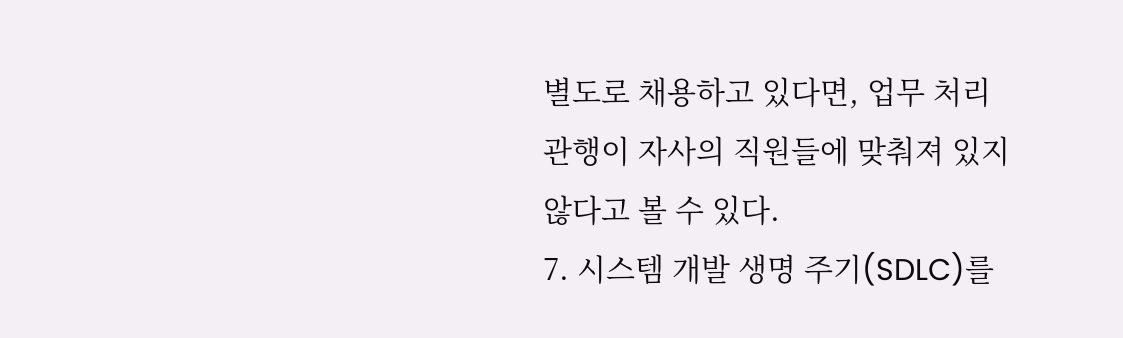별도로 채용하고 있다면, 업무 처리 관행이 자사의 직원들에 맞춰져 있지 않다고 볼 수 있다.
7. 시스템 개발 생명 주기(SDLC)를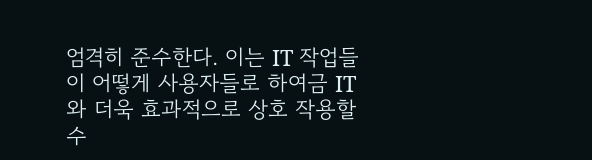엄격히 준수한다. 이는 IT 작업들이 어떻게 사용자들로 하여금 IT와 더욱 효과적으로 상호 작용할 수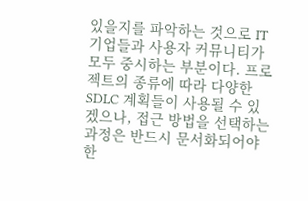있을지를 파악하는 것으로 IT 기업들과 사용자 커뮤니티가 모두 중시하는 부분이다. 프로젝트의 종류에 따라 다양한 SDLC 계획들이 사용될 수 있겠으나, 접근 방법을 선택하는 과정은 반드시 문서화되어야 한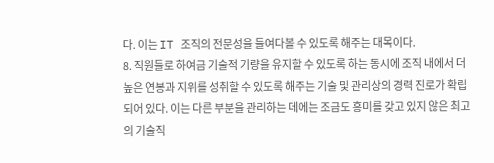다. 이는 IT 조직의 전문성을 들여다볼 수 있도록 해주는 대목이다.
8. 직원들로 하여금 기술적 기량을 유지할 수 있도록 하는 동시에 조직 내에서 더 높은 연봉과 지위를 성취할 수 있도록 해주는 기술 및 관리상의 경력 진로가 확립되어 있다. 이는 다른 부분을 관리하는 데에는 조금도 흥미를 갖고 있지 않은 최고의 기술직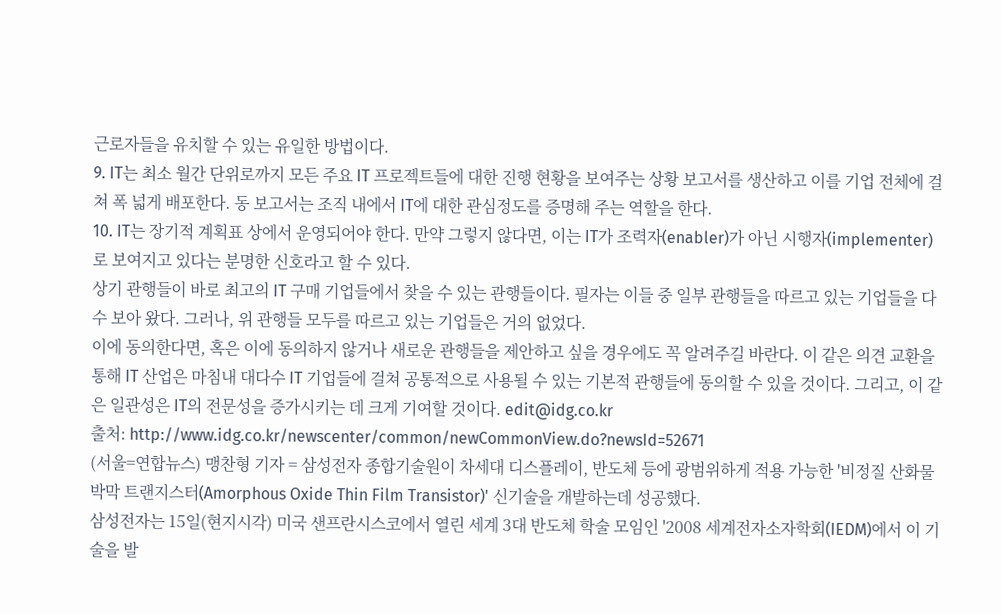근로자들을 유치할 수 있는 유일한 방법이다.
9. IT는 최소 월간 단위로까지 모든 주요 IT 프로젝트들에 대한 진행 현황을 보여주는 상황 보고서를 생산하고 이를 기업 전체에 걸쳐 폭 넓게 배포한다. 동 보고서는 조직 내에서 IT에 대한 관심정도를 증명해 주는 역할을 한다.
10. IT는 장기적 계획표 상에서 운영되어야 한다. 만약 그렇지 않다면, 이는 IT가 조력자(enabler)가 아닌 시행자(implementer)로 보여지고 있다는 분명한 신호라고 할 수 있다.
상기 관행들이 바로 최고의 IT 구매 기업들에서 찾을 수 있는 관행들이다. 필자는 이들 중 일부 관행들을 따르고 있는 기업들을 다수 보아 왔다. 그러나, 위 관행들 모두를 따르고 있는 기업들은 거의 없었다.
이에 동의한다면, 혹은 이에 동의하지 않거나 새로운 관행들을 제안하고 싶을 경우에도 꼭 알려주길 바란다. 이 같은 의견 교환을 통해 IT 산업은 마침내 대다수 IT 기업들에 걸쳐 공통적으로 사용될 수 있는 기본적 관행들에 동의할 수 있을 것이다. 그리고, 이 같은 일관성은 IT의 전문성을 증가시키는 데 크게 기여할 것이다. edit@idg.co.kr
출처: http://www.idg.co.kr/newscenter/common/newCommonView.do?newsId=52671
(서울=연합뉴스) 맹찬형 기자 = 삼성전자 종합기술원이 차세대 디스플레이, 반도체 등에 광범위하게 적용 가능한 '비정질 산화물 박막 트랜지스터(Amorphous Oxide Thin Film Transistor)' 신기술을 개발하는데 성공했다.
삼성전자는 15일(현지시각) 미국 샌프란시스코에서 열린 세계 3대 반도체 학술 모임인 '2008 세계전자소자학회(IEDM)에서 이 기술을 발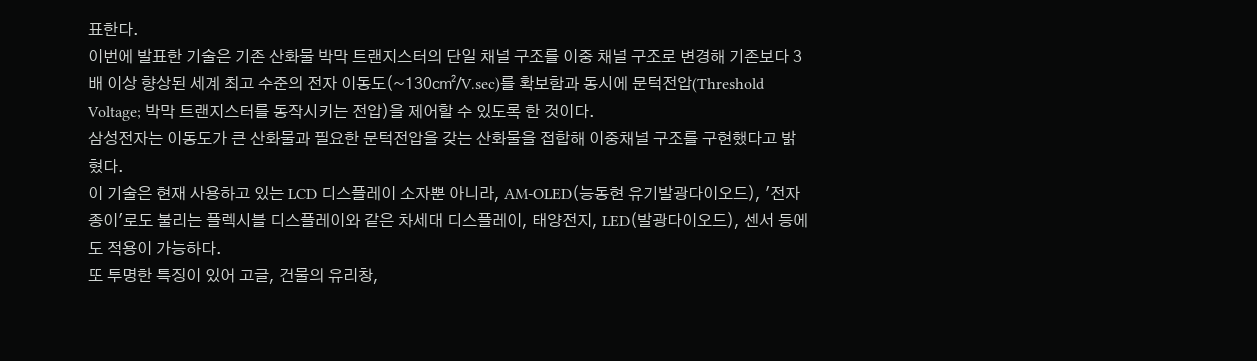표한다.
이번에 발표한 기술은 기존 산화물 박막 트랜지스터의 단일 채널 구조를 이중 채널 구조로 변경해 기존보다 3배 이상 향상된 세계 최고 수준의 전자 이동도(~130㎠/V.sec)를 확보함과 동시에 문턱전압(Threshold Voltage; 박막 트랜지스터를 동작시키는 전압)을 제어할 수 있도록 한 것이다.
삼성전자는 이동도가 큰 산화물과 필요한 문턱전압을 갖는 산화물을 접합해 이중채널 구조를 구현했다고 밝혔다.
이 기술은 현재 사용하고 있는 LCD 디스플레이 소자뿐 아니라, AM-OLED(능동현 유기발광다이오드), '전자종이'로도 불리는 플렉시블 디스플레이와 같은 차세대 디스플레이, 태양전지, LED(발광다이오드), 센서 등에도 적용이 가능하다.
또 투명한 특징이 있어 고글, 건물의 유리창,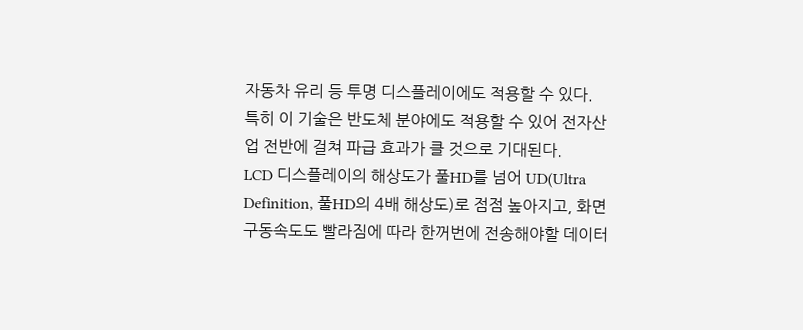자동차 유리 등 투명 디스플레이에도 적용할 수 있다.
특히 이 기술은 반도체 분야에도 적용할 수 있어 전자산업 전반에 걸쳐 파급 효과가 클 것으로 기대된다.
LCD 디스플레이의 해상도가 풀HD를 넘어 UD(Ultra Definition, 풀HD의 4배 해상도)로 점점 높아지고, 화면 구동속도도 빨라짐에 따라 한꺼번에 전송해야할 데이터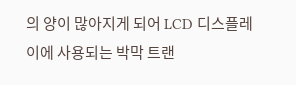의 양이 많아지게 되어 LCD 디스플레이에 사용되는 박막 트랜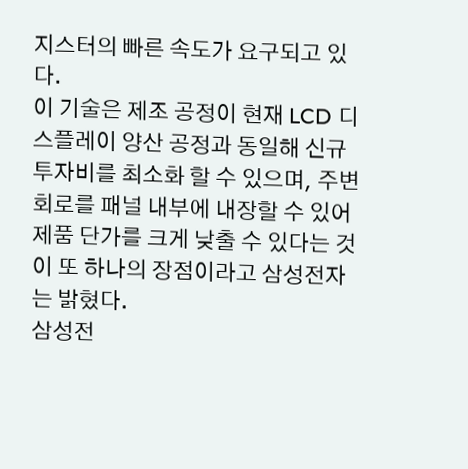지스터의 빠른 속도가 요구되고 있다.
이 기술은 제조 공정이 현재 LCD 디스플레이 양산 공정과 동일해 신규 투자비를 최소화 할 수 있으며, 주변회로를 패널 내부에 내장할 수 있어 제품 단가를 크게 낮출 수 있다는 것이 또 하나의 장점이라고 삼성전자는 밝혔다.
삼성전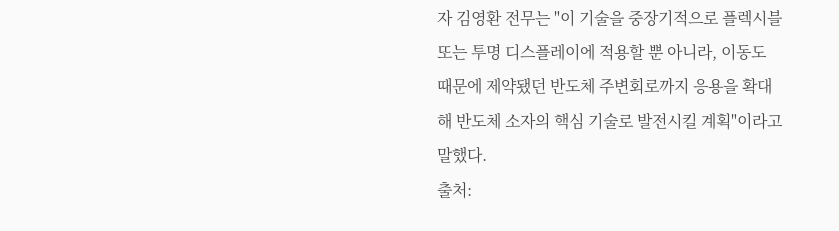자 김영환 전무는 "이 기술을 중장기적으로 플렉시블 또는 투명 디스플레이에 적용할 뿐 아니라, 이동도 때문에 제약됐던 반도체 주변회로까지 응용을 확대해 반도체 소자의 핵심 기술로 발전시킬 계획"이라고 말했다.
출처: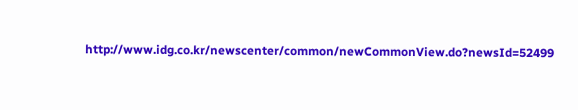http://www.idg.co.kr/newscenter/common/newCommonView.do?newsId=52499